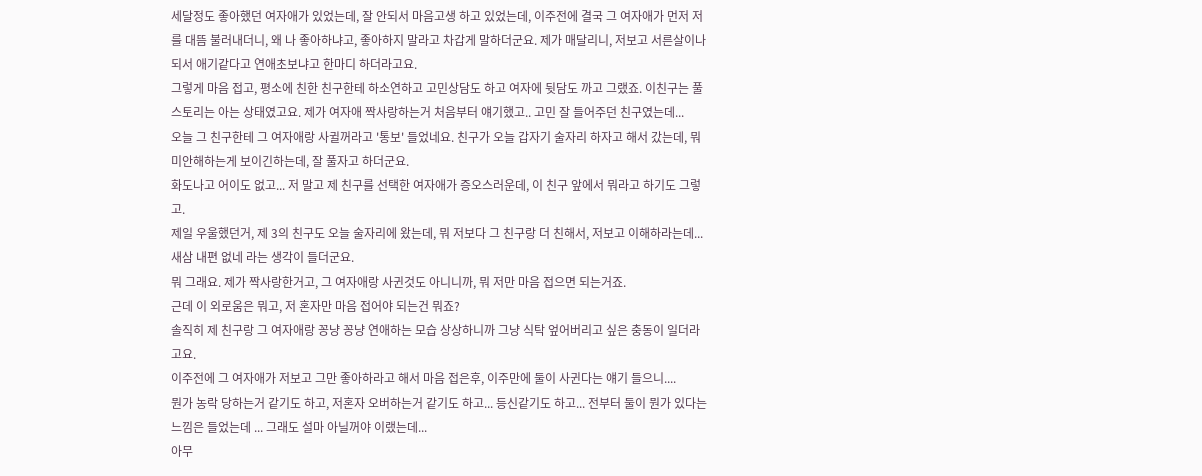세달정도 좋아했던 여자애가 있었는데, 잘 안되서 마음고생 하고 있었는데, 이주전에 결국 그 여자애가 먼저 저를 대뜸 불러내더니, 왜 나 좋아하냐고, 좋아하지 말라고 차갑게 말하더군요. 제가 매달리니, 저보고 서른살이나 되서 애기같다고 연애초보냐고 한마디 하더라고요.
그렇게 마음 접고, 평소에 친한 친구한테 하소연하고 고민상담도 하고 여자에 뒷담도 까고 그랬죠. 이친구는 풀스토리는 아는 상태였고요. 제가 여자애 짝사랑하는거 처음부터 얘기했고.. 고민 잘 들어주던 친구였는데...
오늘 그 친구한테 그 여자애랑 사귈꺼라고 '통보' 들었네요. 친구가 오늘 갑자기 술자리 하자고 해서 갔는데, 뭐 미안해하는게 보이긴하는데, 잘 풀자고 하더군요.
화도나고 어이도 없고... 저 말고 제 친구를 선택한 여자애가 증오스러운데, 이 친구 앞에서 뭐라고 하기도 그렇고.
제일 우울했던거, 제 3의 친구도 오늘 술자리에 왔는데, 뭐 저보다 그 친구랑 더 친해서, 저보고 이해하라는데...
새삼 내편 없네 라는 생각이 들더군요.
뭐 그래요. 제가 짝사랑한거고, 그 여자애랑 사귄것도 아니니까, 뭐 저만 마음 접으면 되는거죠.
근데 이 외로움은 뭐고, 저 혼자만 마음 접어야 되는건 뭐죠?
솔직히 제 친구랑 그 여자애랑 꽁냥 꽁냥 연애하는 모습 상상하니까 그냥 식탁 엎어버리고 싶은 충동이 일더라고요.
이주전에 그 여자애가 저보고 그만 좋아하라고 해서 마음 접은후, 이주만에 둘이 사귄다는 얘기 들으니....
뭔가 농락 당하는거 같기도 하고, 저혼자 오버하는거 같기도 하고... 등신같기도 하고... 전부터 둘이 뭔가 있다는 느낌은 들었는데 ... 그래도 설마 아닐꺼야 이랬는데...
아무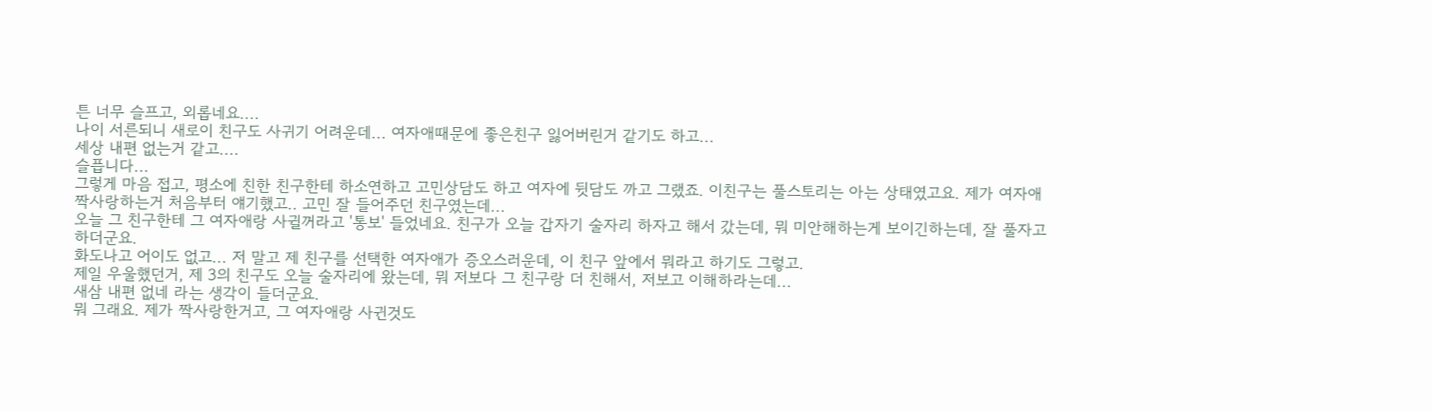튼 너무 슬프고, 외롭네요....
나이 서른되니 새로이 친구도 사귀기 어려운데... 여자애때문에 좋은친구 잃어버린거 같기도 하고...
세상 내편 없는거 같고....
슬픕니다...
그렇게 마음 접고, 평소에 친한 친구한테 하소연하고 고민상담도 하고 여자에 뒷담도 까고 그랬죠. 이친구는 풀스토리는 아는 상태였고요. 제가 여자애 짝사랑하는거 처음부터 얘기했고.. 고민 잘 들어주던 친구였는데...
오늘 그 친구한테 그 여자애랑 사귈꺼라고 '통보' 들었네요. 친구가 오늘 갑자기 술자리 하자고 해서 갔는데, 뭐 미안해하는게 보이긴하는데, 잘 풀자고 하더군요.
화도나고 어이도 없고... 저 말고 제 친구를 선택한 여자애가 증오스러운데, 이 친구 앞에서 뭐라고 하기도 그렇고.
제일 우울했던거, 제 3의 친구도 오늘 술자리에 왔는데, 뭐 저보다 그 친구랑 더 친해서, 저보고 이해하라는데...
새삼 내편 없네 라는 생각이 들더군요.
뭐 그래요. 제가 짝사랑한거고, 그 여자애랑 사귄것도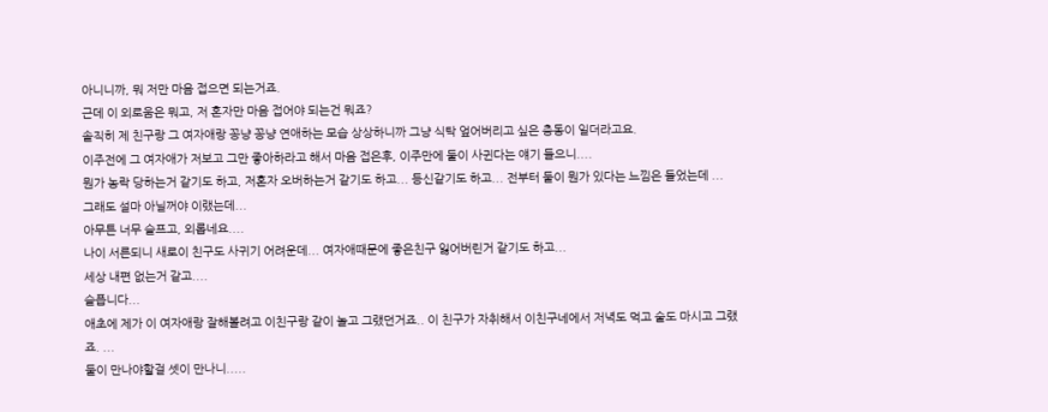아니니까, 뭐 저만 마음 접으면 되는거죠.
근데 이 외로움은 뭐고, 저 혼자만 마음 접어야 되는건 뭐죠?
솔직히 제 친구랑 그 여자애랑 꽁냥 꽁냥 연애하는 모습 상상하니까 그냥 식탁 엎어버리고 싶은 충동이 일더라고요.
이주전에 그 여자애가 저보고 그만 좋아하라고 해서 마음 접은후, 이주만에 둘이 사귄다는 얘기 들으니....
뭔가 농락 당하는거 같기도 하고, 저혼자 오버하는거 같기도 하고... 등신같기도 하고... 전부터 둘이 뭔가 있다는 느낌은 들었는데 ... 그래도 설마 아닐꺼야 이랬는데...
아무튼 너무 슬프고, 외롭네요....
나이 서른되니 새로이 친구도 사귀기 어려운데... 여자애때문에 좋은친구 잃어버린거 같기도 하고...
세상 내편 없는거 같고....
슬픕니다...
애초에 제가 이 여자애랑 잘해볼려고 이친구랑 같이 놀고 그랬던거죠.. 이 친구가 자취해서 이친구네에서 저녁도 먹고 술도 마시고 그랬죠. ...
둘이 만나야할걸 셋이 만나니.....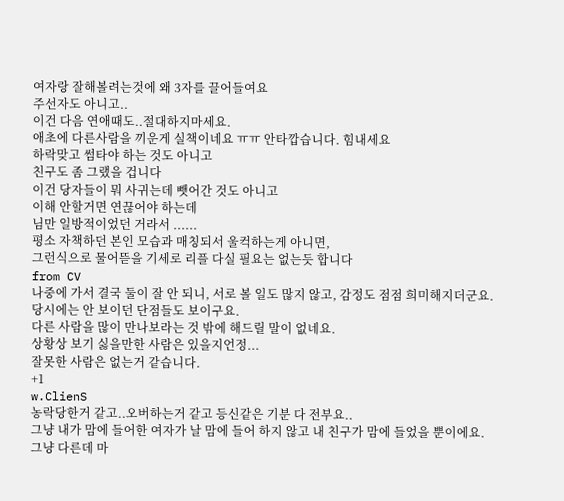여자랑 잘해볼려는것에 왜 3자를 끌어들여요
주선자도 아니고..
이건 다음 연애때도..절대하지마세요.
애초에 다른사람을 끼운게 실책이네요 ㅠㅠ 안타깝습니다. 힘내세요
하락맞고 썸타야 하는 것도 아니고
친구도 좀 그랬을 겁니다
이건 당자들이 뭐 사귀는데 뺏어간 것도 아니고
이해 안할거면 연끊어야 하는데
님만 일방적이었던 거라서 ......
평소 자책하던 본인 모습과 매칭되서 울컥하는게 아니면,
그런식으로 물어뜯을 기세로 리플 다실 필요는 없는듯 합니다
from CV
나중에 가서 결국 둘이 잘 안 되니, 서로 볼 일도 많지 않고, 감정도 점점 희미해지더군요. 당시에는 안 보이던 단점들도 보이구요.
다른 사람을 많이 만나보라는 것 밖에 해드릴 말이 없네요.
상황상 보기 싫을만한 사람은 있을지언정...
잘못한 사람은 없는거 같습니다.
+1
w.ClienS
농락당한거 같고..오버하는거 같고 등신같은 기분 다 전부요..
그냥 내가 맘에 들어한 여자가 날 맘에 들어 하지 않고 내 친구가 맘에 들었을 뿐이에요.
그냥 다른데 마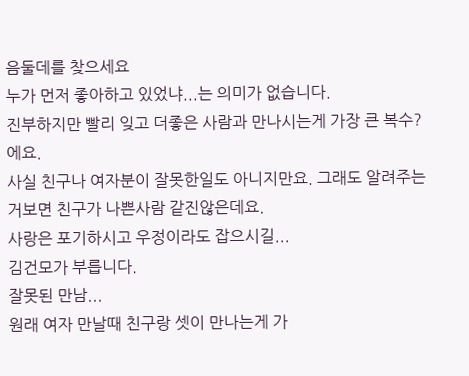음둘데를 찾으세요
누가 먼저 좋아하고 있었냐...는 의미가 없습니다.
진부하지만 빨리 잊고 더좋은 사람과 만나시는게 가장 큰 복수?에요.
사실 친구나 여자분이 잘못한일도 아니지만요. 그래도 알려주는거보면 친구가 나쁜사람 같진않은데요.
사랑은 포기하시고 우정이라도 잡으시길...
김건모가 부릅니다.
잘못된 만남...
원래 여자 만날때 친구랑 셋이 만나는게 가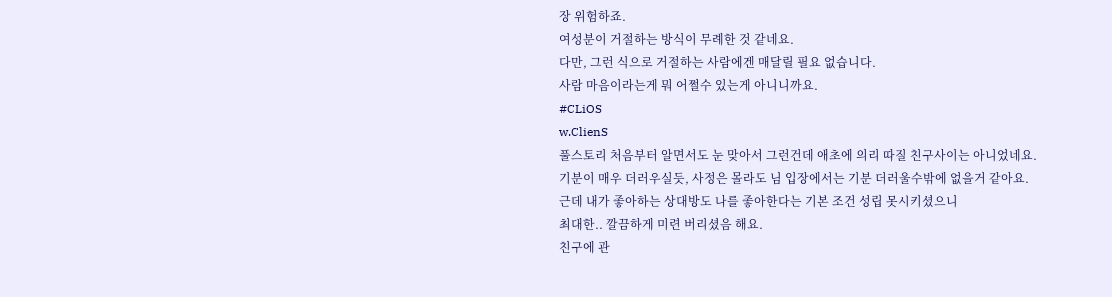장 위험하죠.
여성분이 거절하는 방식이 무례한 것 같네요.
다만, 그런 식으로 거절하는 사람에겐 매달릴 필요 없습니다.
사람 마음이라는게 뭐 어쩔수 있는게 아니니까요.
#CLiOS
w.ClienS
풀스토리 처음부터 알면서도 눈 맞아서 그런건데 애초에 의리 따질 친구사이는 아니었네요.
기분이 매우 더러우실듯, 사정은 몰라도 님 입장에서는 기분 더러울수밖에 없을거 같아요.
근데 내가 좋아하는 상대방도 나를 좋아한다는 기본 조건 성립 못시키셨으니
최대한.. 깔끔하게 미련 버리셨음 해요.
친구에 관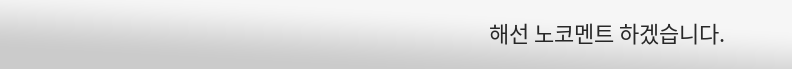해선 노코멘트 하겠습니다.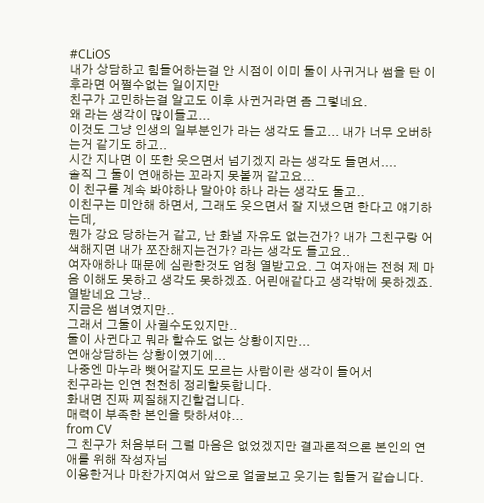#CLiOS
내가 상담하고 힘들어하는걸 안 시점이 이미 둘이 사귀거나 썸을 탄 이후라면 어쩔수없는 일이지만
친구가 고민하는걸 알고도 이후 사귄거라면 좀 그렇네요.
왜 라는 생각이 많이들고...
이것도 그냥 인생의 일부분인가 라는 생각도 들고... 내가 너무 오버하는거 같기도 하고..
시간 지나면 이 또한 웃으면서 넘기겠지 라는 생각도 들면서....
솔직 그 둘이 연애하는 꼬라지 못볼꺼 같고요...
이 친구를 계속 봐야하나 말아야 하나 라는 생각도 둘고..
이친구는 미안해 하면서, 그래도 웃으면서 잘 지냈으면 한다고 얘기하는데,
뭔가 강요 당하는거 같고, 난 화낼 자유도 없는건가? 내가 그친구랑 어색해지면 내가 쪼잔해지는건가? 라는 생각도 들고요..
여자애하나 때문에 심란한것도 엄청 열받고요. 그 여자애는 전혀 제 마음 이해도 못하고 생각도 못하겠죠. 어린애같다고 생각밖에 못하겠죠.
열받네요 그냥..
지금은 썸녀였지만..
그래서 그둘이 사귈수도있지만..
둘이 사귄다고 뭐라 할슈도 없는 상황이지만...
연애상담하는 상황이였기에...
나중엔 마누라 뺏어갈지도 모르는 사람이란 생각이 들어서
친구라는 인연 천천히 정리할듯합니다.
화내면 진짜 찌질해지긴할겁니다.
매력이 부족한 본인을 탓하셔야...
from CV
그 친구가 처음부터 그럴 마음은 없었겠지만 결과론적으론 본인의 연애를 위해 작성자님
이용한거나 마찬가지여서 앞으로 얼굴보고 웃기는 힘들거 같습니다.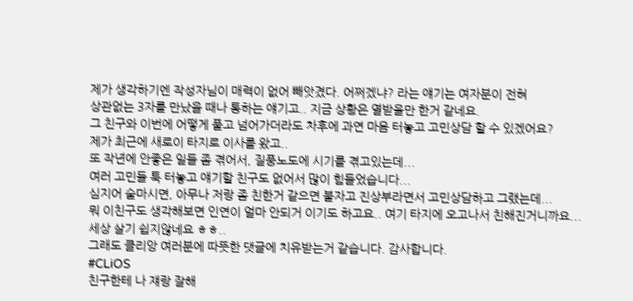제가 생각하기엔 작성자님이 매력이 없어 빼앗겼다. 어쩌겠냐? 라는 얘기는 여자분이 전혀
상관없는 3자를 만났을 때나 통하는 얘기고.. 지금 상황은 열받을만 한거 같네요.
그 친구와 이번에 어떻게 풀고 넘어가더라도 차후에 과연 마음 터놓고 고민상담 할 수 있겠어요?
제가 최근에 새로이 타지로 이사를 왔고..
또 작년에 안좋은 일들 좀 겪어서, 질풍노도에 시기를 겪고있는데...
여러 고민들 툭 터놓고 얘기할 친구도 없어서 많이 힘들었습니다...
심지어 술마시면, 아무나 저랑 좀 친한거 같으면 붙자고 진상부라면서 고민상담하고 그랬는데...
뭐 이친구도 생각해보면 인연이 얼마 안되거 이기도 하고요.. 여기 타지에 오고나서 친해진거니까요...
세상 살기 쉽지않네요 ㅎㅎ..
그래도 클리앙 여러분에 따뜻한 댓글에 치유받는거 같습니다. 감사합니다.
#CLiOS
친구한테 나 쟤랑 잘해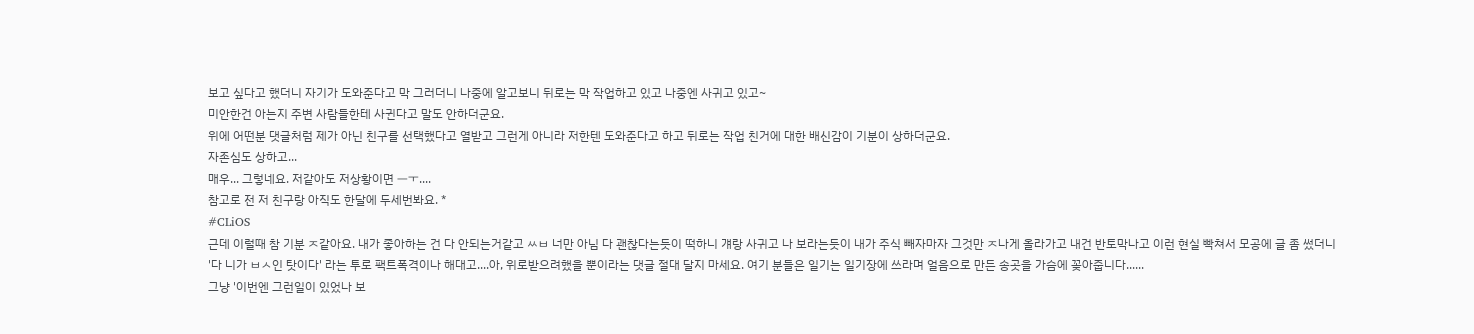보고 싶다고 했더니 자기가 도와준다고 막 그러더니 나중에 알고보니 뒤로는 막 작업하고 있고 나중엔 사귀고 있고~
미안한건 아는지 주변 사람들한테 사귄다고 말도 안하더군요.
위에 어떤분 댓글처럼 제가 아닌 친구를 선택했다고 열받고 그런게 아니라 저한텐 도와준다고 하고 뒤로는 작업 친거에 대한 배신감이 기분이 상하더군요.
자존심도 상하고...
매우... 그렇네요. 저같아도 저상황이면 ㅡㅜ....
참고로 전 저 친구랑 아직도 한달에 두세번봐요. *
#CLiOS
근데 이럴때 참 기분 ㅈ같아요. 내가 좋아하는 건 다 안되는거같고 ㅆㅂ 너만 아님 다 괜찮다는듯이 떡하니 걔랑 사귀고 나 보라는듯이 내가 주식 빼자마자 그것만 ㅈ나게 올라가고 내건 반토막나고 이런 현실 빡쳐서 모공에 글 좀 썼더니 '다 니가 ㅂㅅ인 탓이다' 라는 투로 팩트폭격이나 해대고....아, 위로받으려했을 뿐이라는 댓글 절대 달지 마세요. 여기 분들은 일기는 일기장에 쓰라며 얼음으로 만든 송곳을 가슴에 꽂아줍니다......
그냥 '이번엔 그런일이 있었나 보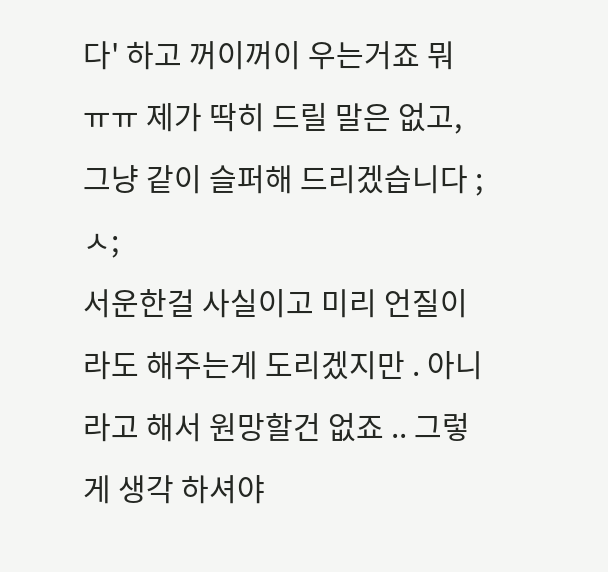다' 하고 꺼이꺼이 우는거죠 뭐 ㅠㅠ 제가 딱히 드릴 말은 없고, 그냥 같이 슬퍼해 드리겠습니다 ;ㅅ;
서운한걸 사실이고 미리 언질이라도 해주는게 도리겠지만 . 아니라고 해서 원망할건 없죠 .. 그렇게 생각 하셔야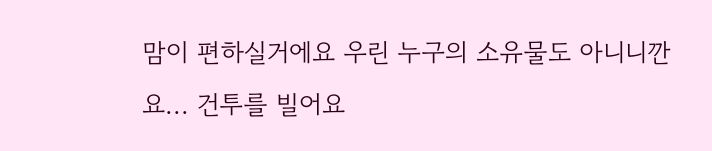맘이 편하실거에요 우린 누구의 소유물도 아니니깐요... 건투를 빌어요